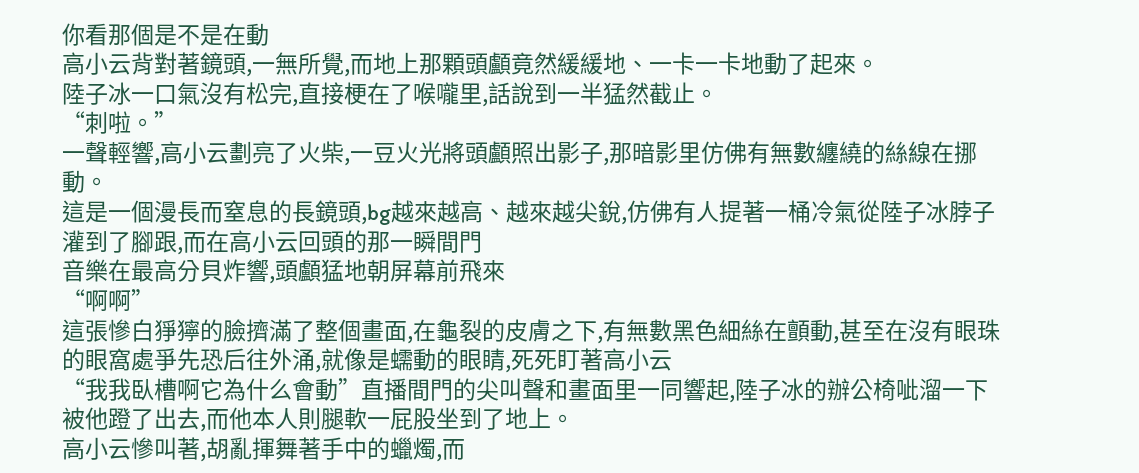你看那個是不是在動
高小云背對著鏡頭,一無所覺,而地上那顆頭顱竟然緩緩地、一卡一卡地動了起來。
陸子冰一口氣沒有松完,直接梗在了喉嚨里,話說到一半猛然截止。
“刺啦。”
一聲輕響,高小云劃亮了火柴,一豆火光將頭顱照出影子,那暗影里仿佛有無數纏繞的絲線在挪動。
這是一個漫長而窒息的長鏡頭,bg越來越高、越來越尖銳,仿佛有人提著一桶冷氣從陸子冰脖子灌到了腳跟,而在高小云回頭的那一瞬間門
音樂在最高分貝炸響,頭顱猛地朝屏幕前飛來
“啊啊”
這張慘白猙獰的臉擠滿了整個畫面,在龜裂的皮膚之下,有無數黑色細絲在顫動,甚至在沒有眼珠的眼窩處爭先恐后往外涌,就像是蠕動的眼睛,死死盯著高小云
“我我臥槽啊它為什么會動”直播間門的尖叫聲和畫面里一同響起,陸子冰的辦公椅呲溜一下被他蹬了出去,而他本人則腿軟一屁股坐到了地上。
高小云慘叫著,胡亂揮舞著手中的蠟燭,而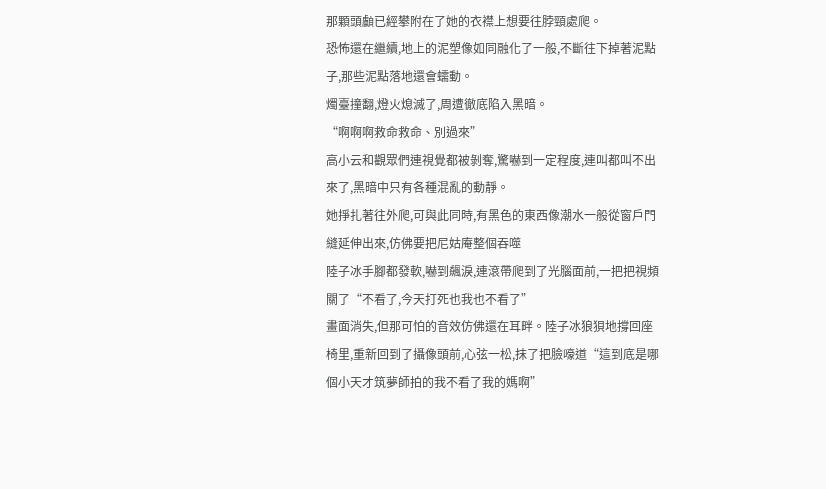那顆頭顱已經攀附在了她的衣襟上想要往脖頸處爬。
恐怖還在繼續,地上的泥塑像如同融化了一般,不斷往下掉著泥點子,那些泥點落地還會蠕動。
燭臺撞翻,燈火熄滅了,周遭徹底陷入黑暗。
“啊啊啊救命救命、別過來”
高小云和觀眾們連視覺都被剝奪,驚嚇到一定程度,連叫都叫不出來了,黑暗中只有各種混亂的動靜。
她掙扎著往外爬,可與此同時,有黑色的東西像潮水一般從窗戶門縫延伸出來,仿佛要把尼姑庵整個吞噬
陸子冰手腳都發軟,嚇到飆淚,連滾帶爬到了光腦面前,一把把視頻關了“不看了,今天打死也我也不看了”
畫面消失,但那可怕的音效仿佛還在耳畔。陸子冰狼狽地撐回座椅里,重新回到了攝像頭前,心弦一松,抹了把臉嚎道“這到底是哪個小天才筑夢師拍的我不看了我的媽啊”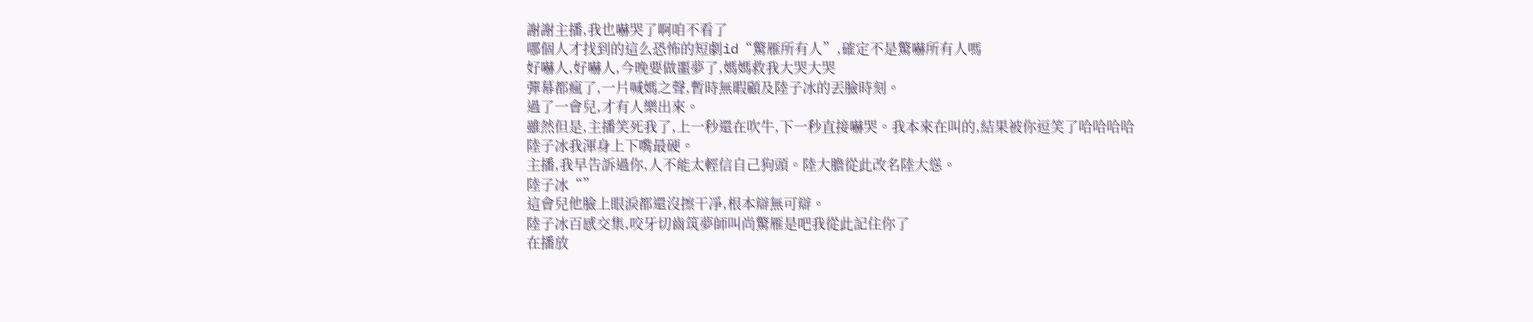謝謝主播,我也嚇哭了啊咱不看了
哪個人才找到的這么恐怖的短劇id“驚雁所有人”,確定不是驚嚇所有人嗎
好嚇人,好嚇人,今晚要做噩夢了,媽媽救我大哭大哭
彈幕都瘋了,一片喊媽之聲,暫時無暇顧及陸子冰的丟臉時刻。
過了一會兒,才有人樂出來。
雖然但是,主播笑死我了,上一秒還在吹牛,下一秒直接嚇哭。我本來在叫的,結果被你逗笑了哈哈哈哈
陸子冰我渾身上下嘴最硬。
主播,我早告訴過你,人不能太輕信自己狗頭。陸大膽從此改名陸大慫。
陸子冰“”
這會兒他臉上眼淚都還沒擦干凈,根本辯無可辯。
陸子冰百感交集,咬牙切齒筑夢師叫尚驚雁是吧我從此記住你了
在播放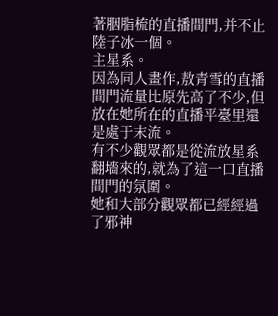著胭脂梳的直播間門,并不止陸子冰一個。
主星系。
因為同人畫作,敖青雪的直播間門流量比原先高了不少,但放在她所在的直播平臺里還是處于末流。
有不少觀眾都是從流放星系翻墻來的,就為了這一口直播間門的氛圍。
她和大部分觀眾都已經經過了邪神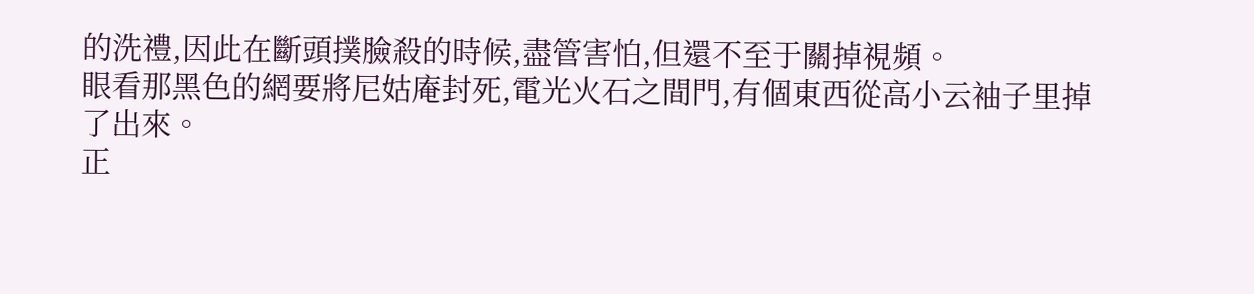的洗禮,因此在斷頭撲臉殺的時候,盡管害怕,但還不至于關掉視頻。
眼看那黑色的網要將尼姑庵封死,電光火石之間門,有個東西從高小云袖子里掉了出來。
正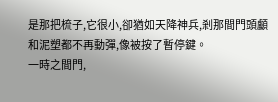是那把梳子,它很小,卻猶如天降神兵,剎那間門頭顱和泥塑都不再動彈,像被按了暫停鍵。
一時之間門,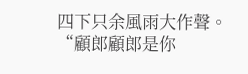四下只余風雨大作聲。
“顧郎顧郎是你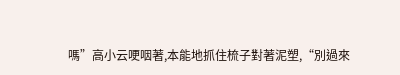嗎”高小云哽咽著,本能地抓住梳子對著泥塑,“別過來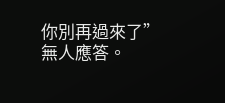你別再過來了”
無人應答。